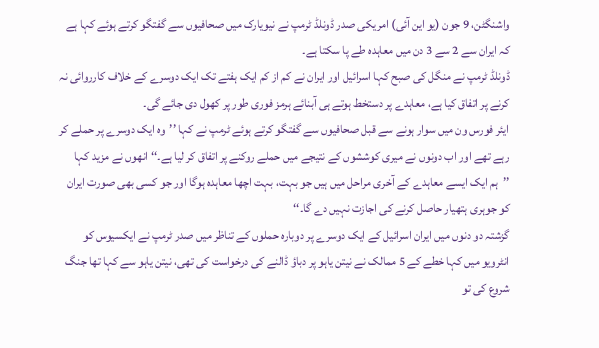واشنگٹن، 9 جون (یو این آئی) امریکی صدر ڈونلڈ ٹرمپ نے نیویارک میں صحافیوں سے گفتگو کرتے ہوئے کہا ہے کہ ایران سے 2 سے 3 دن میں معاہدہ طے پا سکتا ہے۔
ڈونلڈ ٹرمپ نے منگل کی صبح کہا اسرائیل اور ایران نے کم از کم ایک ہفتے تک ایک دوسرے کے خلاف کارروائی نہ کرنے پر اتفاق کیا ہے، معاہدے پر دستخط ہوتے ہی آبنائے ہرمز فوری طور پر کھول دی جائے گی۔
ایئر فورس ون میں سوار ہونے سے قبل صحافیوں سے گفتگو کرتے ہوئے ٹرمپ نے کہا ’’وہ ایک دوسرے پر حملے کر رہے تھے اور اب دونوں نے میری کوششوں کے نتیجے میں حملے روکنے پر اتفاق کر لیا ہے۔‘‘ انھوں نے مزید کہا ’’ہم ایک ایسے معاہدے کے آخری مراحل میں ہیں جو بہت، بہت اچھا معاہدہ ہوگا اور جو کسی بھی صورت ایران کو جوہری ہتھیار حاصل کرنے کی اجازت نہیں دے گا۔‘‘
گزشتہ دو دنوں میں ایران اسرائیل کے ایک دوسرے پر دوبارہ حملوں کے تناظر میں صدر ٹرمپ نے ایکسیوس کو انٹرویو میں کہا خطے کے 5 ممالک نے نیتن یاہو پر دباؤ ڈالنے کی درخواست کی تھی، نیتن یاہو سے کہا تھا جنگ شروع کی تو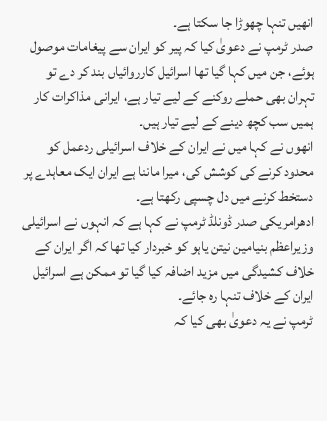انھیں تنہا چھوڑا جا سکتا ہے۔
صدر ٹرمپ نے دعویٰ کیا کہ پیر کو ایران سے پیغامات موصول ہوئے، جن میں کہا گیا تھا اسرائیل کارروائیاں بند کر دے تو تہران بھی حملے روکنے کے لیے تیار ہے، ایرانی مذاکرات کار ہمیں سب کچھ دینے کے لیے تیار ہیں۔
انھوں نے کہا میں نے ایران کے خلاف اسرائیلی ردعمل کو محدود کرنے کی کوشش کی، میرا ماننا ہے ایران ایک معاہدے پر دستخط کرنے میں دل چسپی رکھتا ہے۔
ادھرامریکی صدر ڈونلڈ ٹرمپ نے کہا ہے کہ انہوں نے اسرائیلی وزیراعظم بنیامین نیتن یاہو کو خبردار کیا تھا کہ اگر ایران کے خلاف کشیدگی میں مزید اضافہ کیا گیا تو ممکن ہے اسرائیل ایران کے خلاف تنہا رہ جائے۔
ٹرمپ نے یہ دعویٰ بھی کیا کہ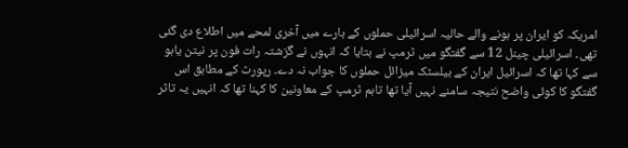امریکہ کو ایران پر ہونے والے حالیہ اسرائیلی حملوں کے بارے میں آخری لمحے میں اطلاع دی گئی تھی۔ اسرائیلی چینل 12 سے گفتگو میں ٹرمپ نے بتایا کہ انہوں نے گزشتہ رات فون پر نیتن یاہو سے کہا تھا کہ اسرائیل ایران کے بیلسٹک میزائل حملوں کا جواب نہ دے۔ رپورٹ کے مطابق اس گفتگو کا کوئی واضح نتیجہ سامنے نہیں آیا تھا تاہم ٹرمپ کے معاونین کا کہنا تھا کہ انہیں یہ تاثر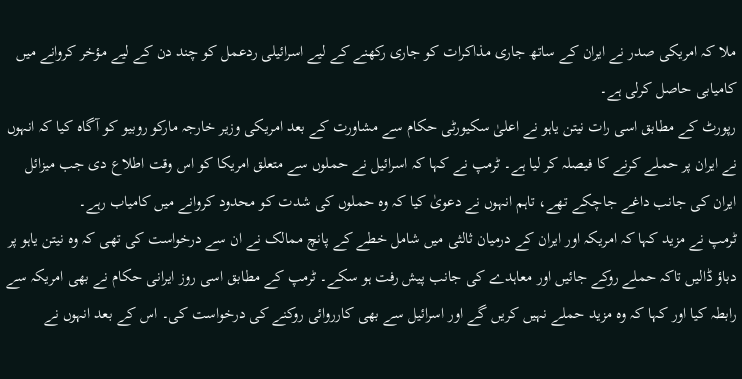ملا کہ امریکی صدر نے ایران کے ساتھ جاری مذاکرات کو جاری رکھنے کے لیے اسرائیلی ردعمل کو چند دن کے لیے مؤخر کروانے میں کامیابی حاصل کرلی ہے۔
رپورٹ کے مطابق اسی رات نیتن یاہو نے اعلیٰ سکیورٹی حکام سے مشاورت کے بعد امریکی وزیر خارجہ مارکو روبیو کو آگاہ کیا کہ انہوں نے ایران پر حملے کرنے کا فیصلہ کر لیا ہے۔ ٹرمپ نے کہا کہ اسرائیل نے حملوں سے متعلق امریکا کو اس وقت اطلاع دی جب میزائل ایران کی جانب داغے جاچکے تھے، تاہم انہوں نے دعویٰ کیا کہ وہ حملوں کی شدت کو محدود کروانے میں کامیاب رہے۔
ٹرمپ نے مزید کہا کہ امریکہ اور ایران کے درمیان ثالثی میں شامل خطے کے پانچ ممالک نے ان سے درخواست کی تھی کہ وہ نیتن یاہو پر دباؤ ڈالیں تاکہ حملے روکے جائیں اور معاہدے کی جانب پیش رفت ہو سکے۔ ٹرمپ کے مطابق اسی روز ایرانی حکام نے بھی امریکہ سے رابطہ کیا اور کہا کہ وہ مزید حملے نہیں کریں گے اور اسرائیل سے بھی کارروائی روکنے کی درخواست کی۔ اس کے بعد انہوں نے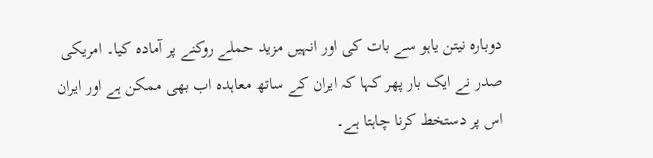دوبارہ نیتن یاہو سے بات کی اور انہیں مزید حملے روکنے پر آمادہ کیا۔ امریکی صدر نے ایک بار پھر کہا کہ ایران کے ساتھ معاہدہ اب بھی ممکن ہے اور ایران اس پر دستخط کرنا چاہتا ہے۔